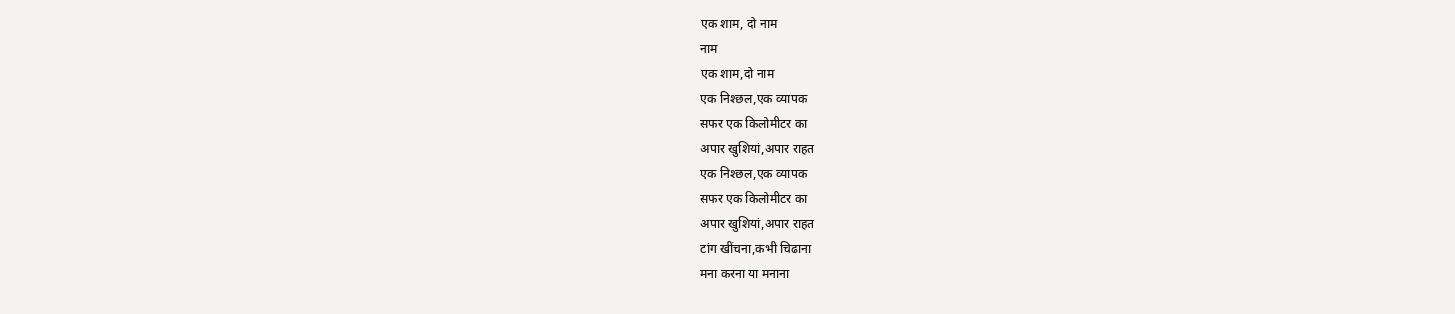एक शाम, दो नाम
नाम
एक शाम,दो नाम
एक निश्छल,एक व्यापक
सफर एक किलोमीटर का
अपार खुशियां,अपार राहत
एक निश्छल,एक व्यापक
सफर एक किलोमीटर का
अपार खुशियां,अपार राहत
टांग खींचना,कभी चिढाना
मना करना या मनाना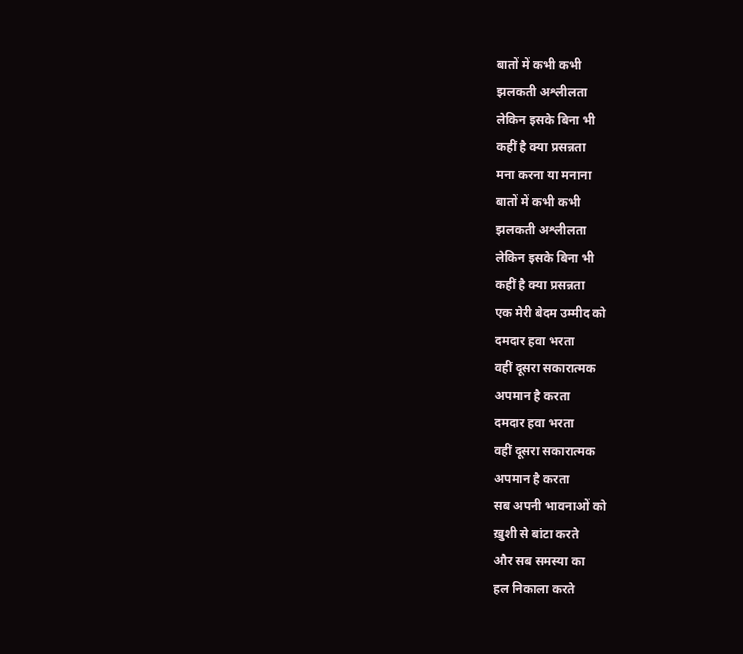बातों में कभी कभी
झलकती अश्लीलता
लेकिन इसके बिना भी
कहीं है क्या प्रसन्नता
मना करना या मनाना
बातों में कभी कभी
झलकती अश्लीलता
लेकिन इसके बिना भी
कहीं है क्या प्रसन्नता
एक मेरी बेदम उम्मीद को
दमदार हवा भरता
वहीं दूसरा सकारात्मक
अपमान है करता
दमदार हवा भरता
वहीं दूसरा सकारात्मक
अपमान है करता
सब अपनी भावनाओं को
ख़ुशी से बांटा करते
और सब समस्या का
हल निकाला करते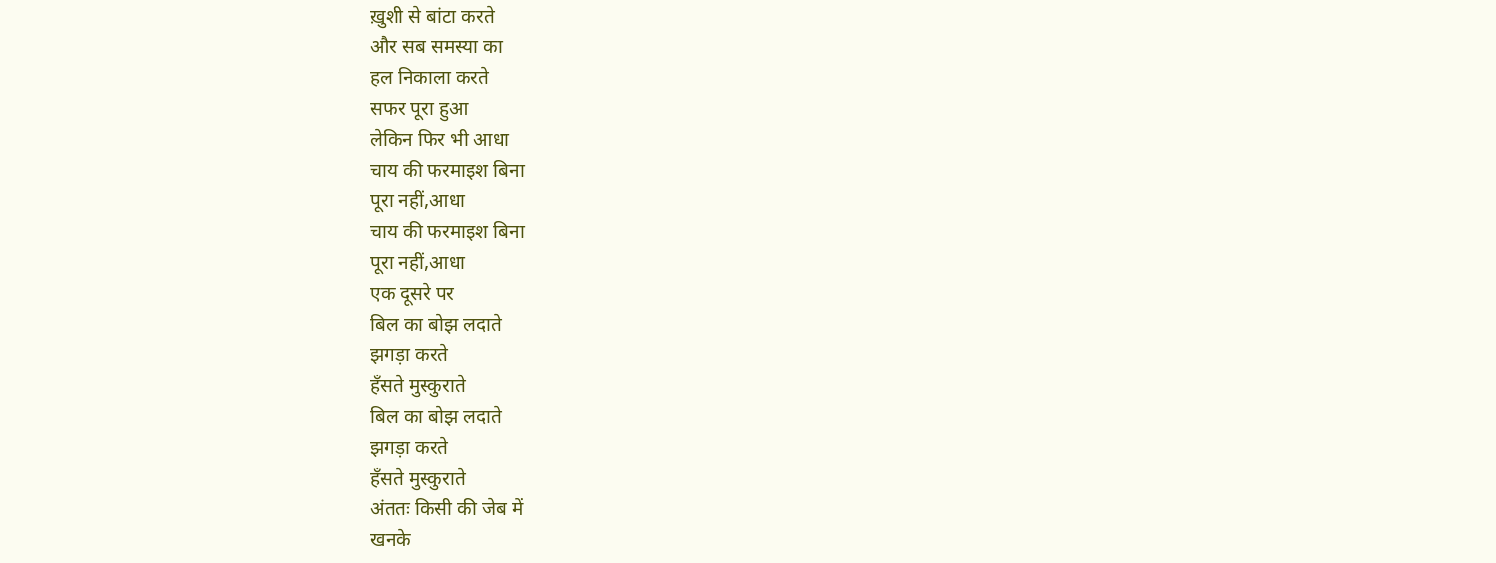ख़ुशी से बांटा करते
और सब समस्या का
हल निकाला करते
सफर पूरा हुआ
लेकिन फिर भी आधा
चाय की फरमाइश बिना
पूरा नहीं,आधा
चाय की फरमाइश बिना
पूरा नहीं,आधा
एक दूसरे पर
बिल का बोझ लदाते
झगड़ा करते
हँसते मुस्कुराते
बिल का बोझ लदाते
झगड़ा करते
हँसते मुस्कुराते
अंततः किसी की जेब में
खनके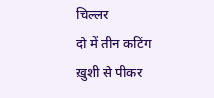चिल्लर
दो में तीन कटिंग
ख़ुशी से पीकर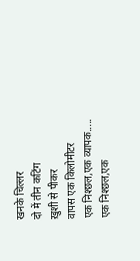खनके चिल्लर
दो में तीन कटिंग
ख़ुशी से पीकर
वापस एक किलोमीटर
एक निश्छल,एक व्यापक.....
एक निश्छल,एक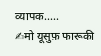व्यापक.....
✍मो यूसुफ़ फारूकी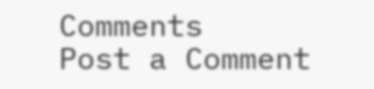Comments
Post a Comment